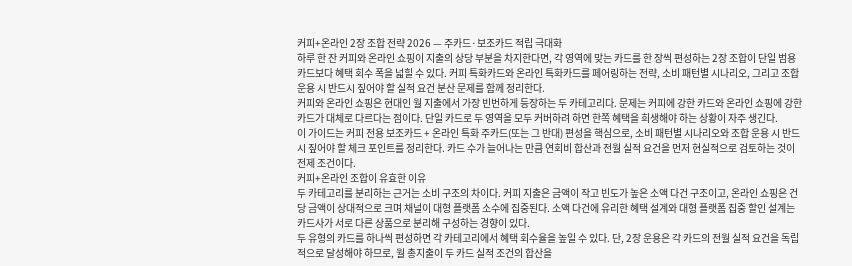커피+온라인 2장 조합 전략 2026 — 주카드·보조카드 적립 극대화
하루 한 잔 커피와 온라인 쇼핑이 지출의 상당 부분을 차지한다면, 각 영역에 맞는 카드를 한 장씩 편성하는 2장 조합이 단일 범용 카드보다 혜택 회수 폭을 넓힐 수 있다. 커피 특화카드와 온라인 특화카드를 페어링하는 전략, 소비 패턴별 시나리오, 그리고 조합 운용 시 반드시 짚어야 할 실적 요건 분산 문제를 함께 정리한다.
커피와 온라인 쇼핑은 현대인 월 지출에서 가장 빈번하게 등장하는 두 카테고리다. 문제는 커피에 강한 카드와 온라인 쇼핑에 강한 카드가 대체로 다르다는 점이다. 단일 카드로 두 영역을 모두 커버하려 하면 한쪽 혜택을 희생해야 하는 상황이 자주 생긴다.
이 가이드는 커피 전용 보조카드 + 온라인 특화 주카드(또는 그 반대) 편성을 핵심으로, 소비 패턴별 시나리오와 조합 운용 시 반드시 짚어야 할 체크 포인트를 정리한다. 카드 수가 늘어나는 만큼 연회비 합산과 전월 실적 요건을 먼저 현실적으로 검토하는 것이 전제 조건이다.
커피+온라인 조합이 유효한 이유
두 카테고리를 분리하는 근거는 소비 구조의 차이다. 커피 지출은 금액이 작고 빈도가 높은 소액 다건 구조이고, 온라인 쇼핑은 건당 금액이 상대적으로 크며 채널이 대형 플랫폼 소수에 집중된다. 소액 다건에 유리한 혜택 설계와 대형 플랫폼 집중 할인 설계는 카드사가 서로 다른 상품으로 분리해 구성하는 경향이 있다.
두 유형의 카드를 하나씩 편성하면 각 카테고리에서 혜택 회수율을 높일 수 있다. 단, 2장 운용은 각 카드의 전월 실적 요건을 독립적으로 달성해야 하므로, 월 총지출이 두 카드 실적 조건의 합산을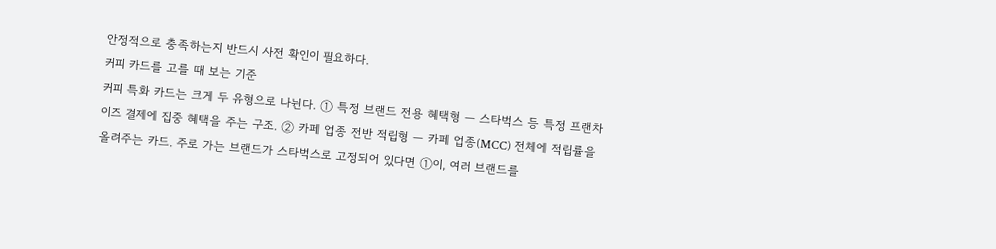안정적으로 충족하는지 반드시 사전 확인이 필요하다.
커피 카드를 고를 때 보는 기준
커피 특화 카드는 크게 두 유형으로 나뉜다. ① 특정 브랜드 전용 혜택형 — 스타벅스 등 특정 프랜차이즈 결제에 집중 혜택을 주는 구조. ② 카페 업종 전반 적립형 — 카페 업종(MCC) 전체에 적립률을 올려주는 카드. 주로 가는 브랜드가 스타벅스로 고정되어 있다면 ①이, 여러 브랜드를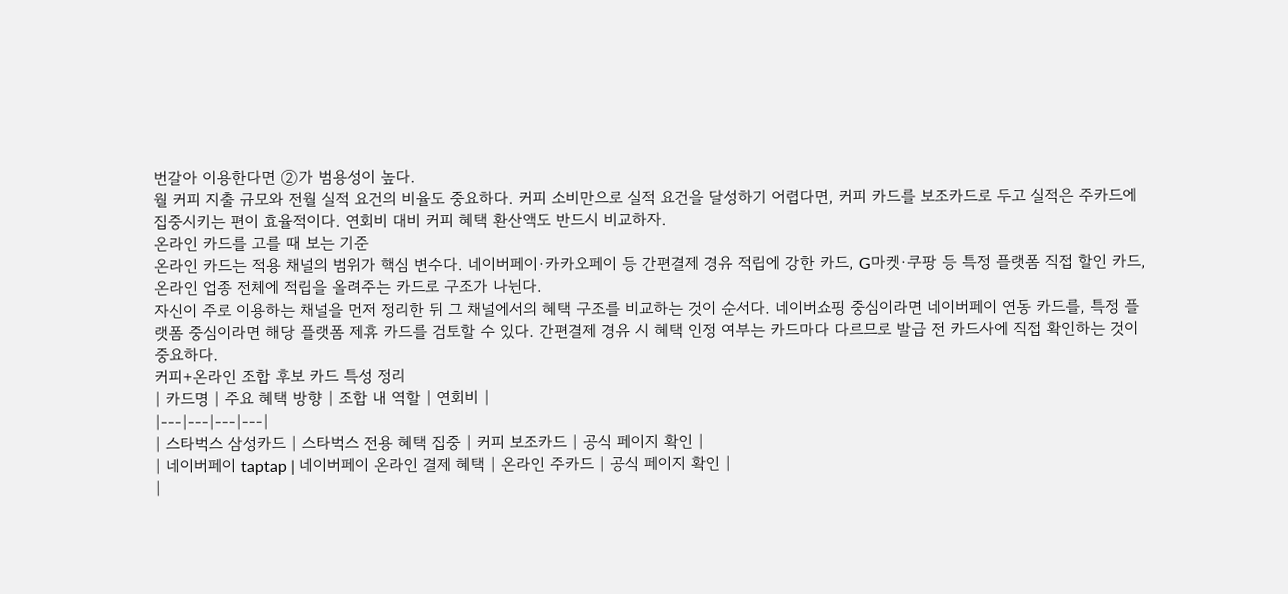번갈아 이용한다면 ②가 범용성이 높다.
월 커피 지출 규모와 전월 실적 요건의 비율도 중요하다. 커피 소비만으로 실적 요건을 달성하기 어렵다면, 커피 카드를 보조카드로 두고 실적은 주카드에 집중시키는 편이 효율적이다. 연회비 대비 커피 혜택 환산액도 반드시 비교하자.
온라인 카드를 고를 때 보는 기준
온라인 카드는 적용 채널의 범위가 핵심 변수다. 네이버페이·카카오페이 등 간편결제 경유 적립에 강한 카드, G마켓·쿠팡 등 특정 플랫폼 직접 할인 카드, 온라인 업종 전체에 적립을 올려주는 카드로 구조가 나뉜다.
자신이 주로 이용하는 채널을 먼저 정리한 뒤 그 채널에서의 혜택 구조를 비교하는 것이 순서다. 네이버쇼핑 중심이라면 네이버페이 연동 카드를, 특정 플랫폼 중심이라면 해당 플랫폼 제휴 카드를 검토할 수 있다. 간편결제 경유 시 혜택 인정 여부는 카드마다 다르므로 발급 전 카드사에 직접 확인하는 것이 중요하다.
커피+온라인 조합 후보 카드 특성 정리
| 카드명 | 주요 혜택 방향 | 조합 내 역할 | 연회비 |
|---|---|---|---|
| 스타벅스 삼성카드 | 스타벅스 전용 혜택 집중 | 커피 보조카드 | 공식 페이지 확인 |
| 네이버페이 taptap | 네이버페이 온라인 결제 혜택 | 온라인 주카드 | 공식 페이지 확인 |
|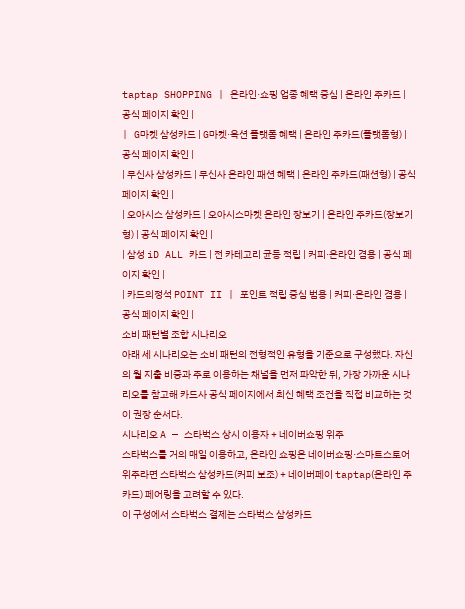taptap SHOPPING | 온라인·쇼핑 업종 혜택 중심 | 온라인 주카드 | 공식 페이지 확인 |
| G마켓 삼성카드 | G마켓·옥션 플랫폼 혜택 | 온라인 주카드(플랫폼형) | 공식 페이지 확인 |
| 무신사 삼성카드 | 무신사 온라인 패션 혜택 | 온라인 주카드(패션형) | 공식 페이지 확인 |
| 오아시스 삼성카드 | 오아시스마켓 온라인 장보기 | 온라인 주카드(장보기형) | 공식 페이지 확인 |
| 삼성 iD ALL 카드 | 전 카테고리 균등 적립 | 커피·온라인 겸용 | 공식 페이지 확인 |
| 카드의정석 POINT II | 포인트 적립 중심 범용 | 커피·온라인 겸용 | 공식 페이지 확인 |
소비 패턴별 조합 시나리오
아래 세 시나리오는 소비 패턴의 전형적인 유형을 기준으로 구성했다. 자신의 월 지출 비중과 주로 이용하는 채널을 먼저 파악한 뒤, 가장 가까운 시나리오를 참고해 카드사 공식 페이지에서 최신 혜택 조건을 직접 비교하는 것이 권장 순서다.
시나리오 A — 스타벅스 상시 이용자 + 네이버쇼핑 위주
스타벅스를 거의 매일 이용하고, 온라인 쇼핑은 네이버쇼핑·스마트스토어 위주라면 스타벅스 삼성카드(커피 보조) + 네이버페이 taptap(온라인 주카드) 페어링을 고려할 수 있다.
이 구성에서 스타벅스 결제는 스타벅스 삼성카드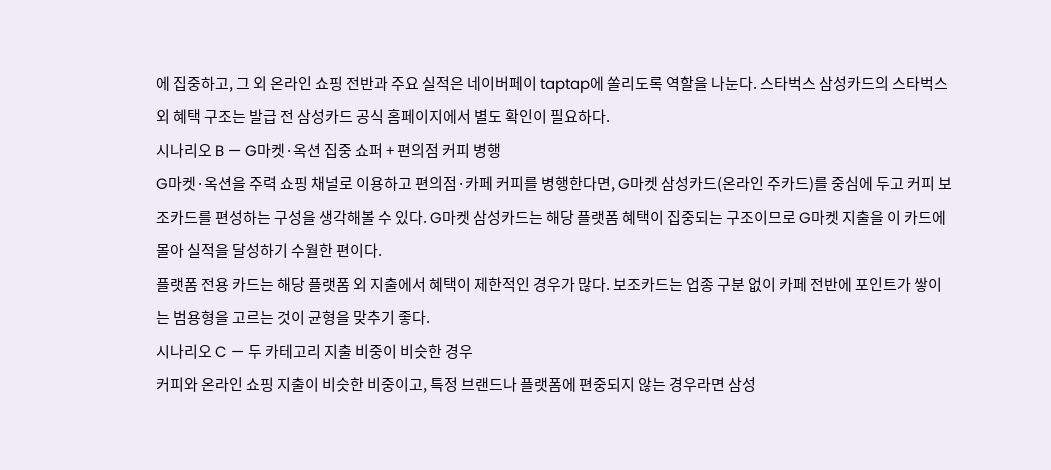에 집중하고, 그 외 온라인 쇼핑 전반과 주요 실적은 네이버페이 taptap에 쏠리도록 역할을 나눈다. 스타벅스 삼성카드의 스타벅스 외 혜택 구조는 발급 전 삼성카드 공식 홈페이지에서 별도 확인이 필요하다.
시나리오 B — G마켓·옥션 집중 쇼퍼 + 편의점 커피 병행
G마켓·옥션을 주력 쇼핑 채널로 이용하고 편의점·카페 커피를 병행한다면, G마켓 삼성카드(온라인 주카드)를 중심에 두고 커피 보조카드를 편성하는 구성을 생각해볼 수 있다. G마켓 삼성카드는 해당 플랫폼 혜택이 집중되는 구조이므로 G마켓 지출을 이 카드에 몰아 실적을 달성하기 수월한 편이다.
플랫폼 전용 카드는 해당 플랫폼 외 지출에서 혜택이 제한적인 경우가 많다. 보조카드는 업종 구분 없이 카페 전반에 포인트가 쌓이는 범용형을 고르는 것이 균형을 맞추기 좋다.
시나리오 C — 두 카테고리 지출 비중이 비슷한 경우
커피와 온라인 쇼핑 지출이 비슷한 비중이고, 특정 브랜드나 플랫폼에 편중되지 않는 경우라면 삼성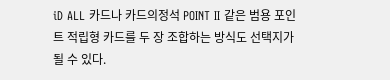iD ALL 카드나 카드의정석 POINT II 같은 범용 포인트 적립형 카드를 두 장 조합하는 방식도 선택지가 될 수 있다.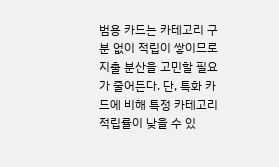범용 카드는 카테고리 구분 없이 적립이 쌓이므로 지출 분산을 고민할 필요가 줄어든다. 단, 특화 카드에 비해 특정 카테고리 적립률이 낮을 수 있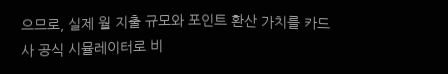으므로, 실제 월 지출 규모와 포인트 환산 가치를 카드사 공식 시뮬레이터로 비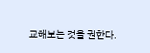교해보는 것을 권한다.